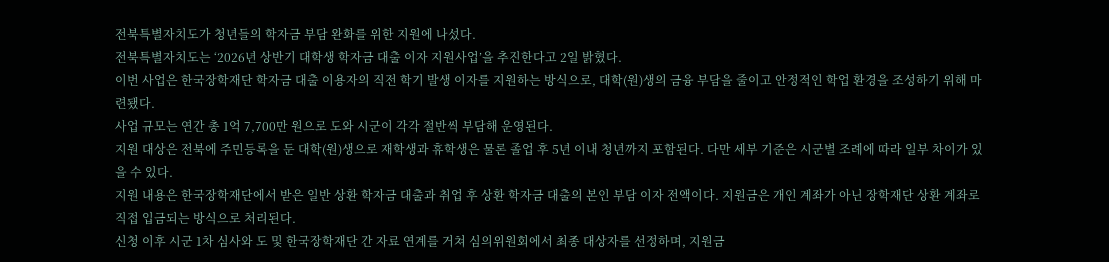전북특별자치도가 청년들의 학자금 부담 완화를 위한 지원에 나섰다.
전북특별자치도는 ‘2026년 상반기 대학생 학자금 대출 이자 지원사업’을 추진한다고 2일 밝혔다.
이번 사업은 한국장학재단 학자금 대출 이용자의 직전 학기 발생 이자를 지원하는 방식으로, 대학(원)생의 금융 부담을 줄이고 안정적인 학업 환경을 조성하기 위해 마련됐다.
사업 규모는 연간 총 1억 7,700만 원으로 도와 시군이 각각 절반씩 부담해 운영된다.
지원 대상은 전북에 주민등록을 둔 대학(원)생으로 재학생과 휴학생은 물론 졸업 후 5년 이내 청년까지 포함된다. 다만 세부 기준은 시군별 조례에 따라 일부 차이가 있을 수 있다.
지원 내용은 한국장학재단에서 받은 일반 상환 학자금 대출과 취업 후 상환 학자금 대출의 본인 부담 이자 전액이다. 지원금은 개인 계좌가 아닌 장학재단 상환 계좌로 직접 입금되는 방식으로 처리된다.
신청 이후 시군 1차 심사와 도 및 한국장학재단 간 자료 연계를 거쳐 심의위원회에서 최종 대상자를 선정하며, 지원금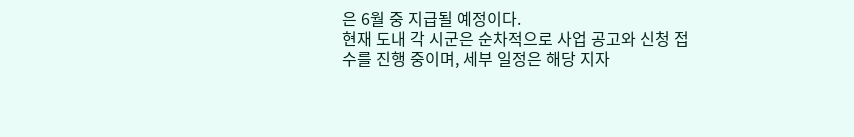은 6월 중 지급될 예정이다.
현재 도내 각 시군은 순차적으로 사업 공고와 신청 접수를 진행 중이며, 세부 일정은 해당 지자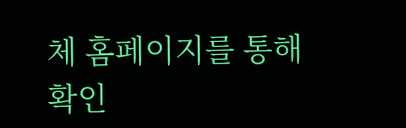체 홈페이지를 통해 확인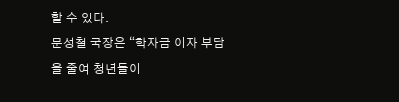할 수 있다.
문성철 국장은 “학자금 이자 부담을 줄여 청년들이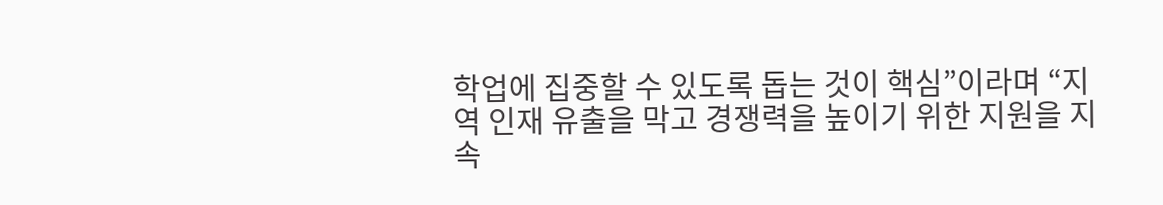학업에 집중할 수 있도록 돕는 것이 핵심”이라며 “지역 인재 유출을 막고 경쟁력을 높이기 위한 지원을 지속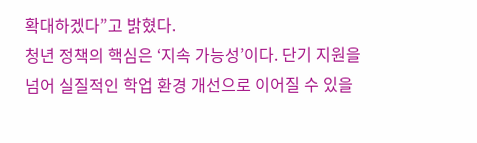확대하겠다”고 밝혔다.
청년 정책의 핵심은 ‘지속 가능성’이다. 단기 지원을 넘어 실질적인 학업 환경 개선으로 이어질 수 있을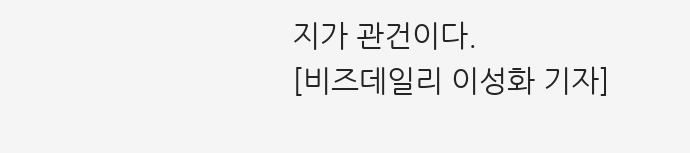지가 관건이다.
[비즈데일리 이성화 기자]